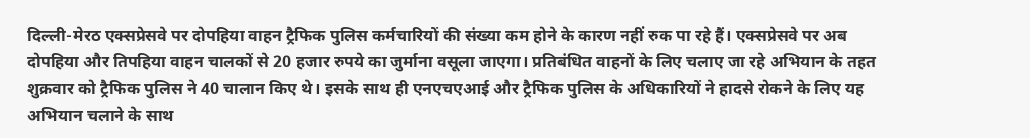दिल्ली-मेरठ एक्सप्रेसवे पर दोपहिया वाहन ट्रैफिक पुलिस कर्मचारियों की संख्या कम होने के कारण नहीं रुक पा रहे हैं। एक्सप्रेसवे पर अब दोपहिया और तिपहिया वाहन चालकों से 20 हजार रुपये का जुर्माना वसूला जाएगा। प्रतिबंधित वाहनों के लिए चलाए जा रहे अभियान के तहत शुक्रवार को ट्रैफिक पुलिस ने 40 चालान किए थे। इसके साथ ही एनएचएआई और ट्रैफिक पुलिस के अधिकारियों ने हादसे रोकने के लिए यह अभियान चलाने के साथ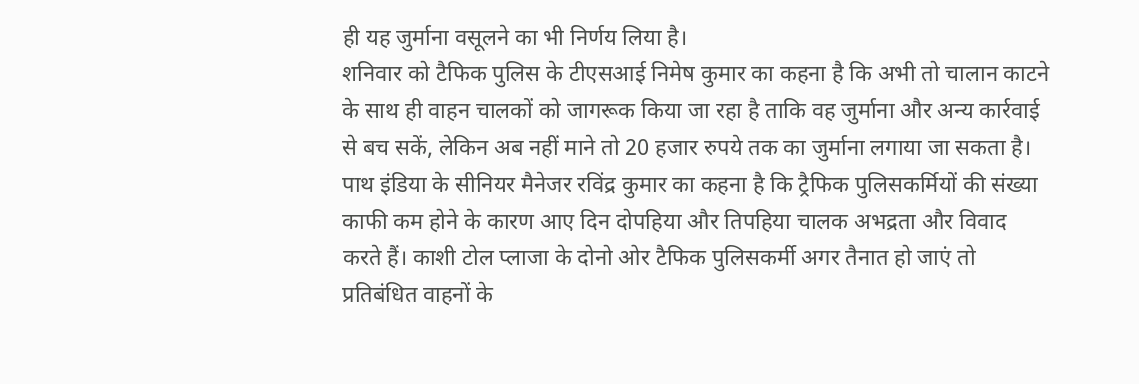ही यह जुर्माना वसूलने का भी निर्णय लिया है।
शनिवार को टैफिक पुलिस के टीएसआई निमेष कुमार का कहना है कि अभी तो चालान काटने के साथ ही वाहन चालकों को जागरूक किया जा रहा है ताकि वह जुर्माना और अन्य कार्रवाई से बच सकें, लेकिन अब नहीं माने तो 20 हजार रुपये तक का जुर्माना लगाया जा सकता है। पाथ इंडिया के सीनियर मैनेजर रविंद्र कुमार का कहना है कि ट्रैफिक पुलिसकर्मियों की संख्या काफी कम होने के कारण आए दिन दोपहिया और तिपहिया चालक अभद्रता और विवाद करते हैं। काशी टोल प्लाजा के दोनो ओर टैफिक पुलिसकर्मी अगर तैनात हो जाएं तो प्रतिबंधित वाहनों के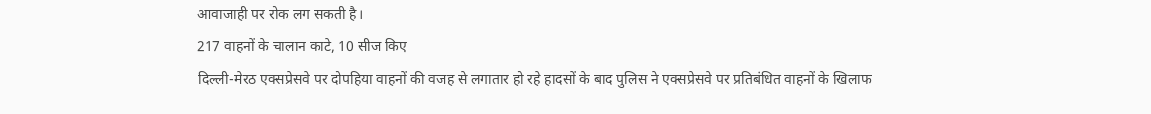आवाजाही पर रोक लग सकती है।
217 वाहनों के चालान काटे, 10 सीज किए
दिल्ली-मेरठ एक्सप्रेसवे पर दोपहिया वाहनों की वजह से लगातार हो रहे हादसों के बाद पुलिस ने एक्सप्रेसवे पर प्रतिबंधित वाहनों के खिलाफ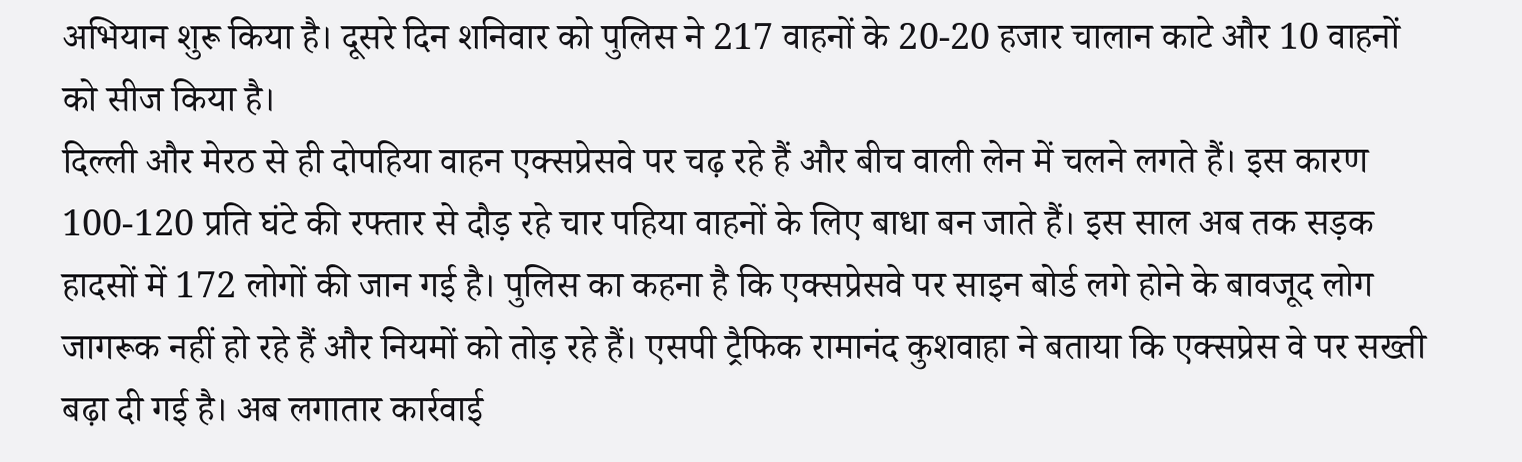अभियान शुरू किया है। दूसरे दिन शनिवार को पुलिस ने 217 वाहनों के 20-20 हजार चालान काटे और 10 वाहनों को सीज किया है।
दिल्ली और मेरठ से ही दोपहिया वाहन एक्सप्रेसवे पर चढ़ रहे हैं और बीच वाली लेन में चलने लगते हैं। इस कारण 100-120 प्रति घंटे की रफ्तार से दौड़ रहे चार पहिया वाहनों के लिए बाधा बन जाते हैं। इस साल अब तक सड़क हादसों में 172 लोगों की जान गई है। पुलिस का कहना है कि एक्सप्रेसवे पर साइन बोर्ड लगे होने के बावजूद लोग जागरूक नहीं हो रहे हैं और नियमों को तोड़ रहे हैं। एसपी ट्रैफिक रामानंद कुशवाहा ने बताया कि एक्सप्रेस वे पर सख्ती बढ़ा दी गई है। अब लगातार कार्रवाई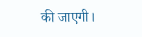की जाएगी।